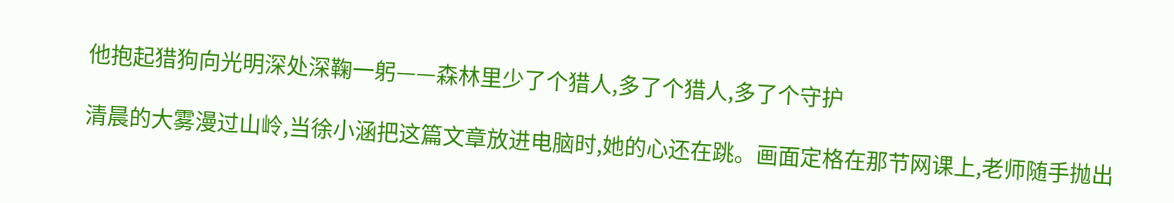他抱起猎狗向光明深处深鞠一躬——森林里少了个猎人,多了个猎人,多了个守护

清晨的大雾漫过山岭,当徐小涵把这篇文章放进电脑时,她的心还在跳。画面定格在那节网课上,老师随手抛出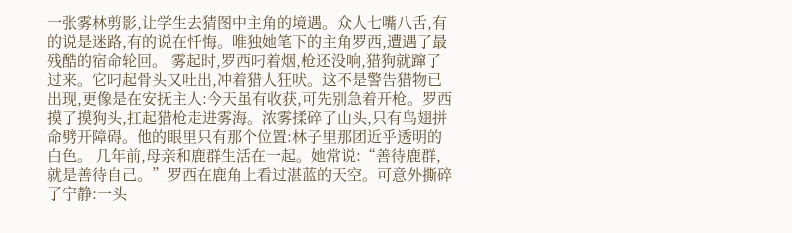一张雾林剪影,让学生去猜图中主角的境遇。众人七嘴八舌,有的说是迷路,有的说在忏悔。唯独她笔下的主角罗西,遭遇了最残酷的宿命轮回。 雾起时,罗西叼着烟,枪还没响,猎狗就蹿了过来。它叼起骨头又吐出,冲着猎人狂吠。这不是警告猎物已出现,更像是在安抚主人:今天虽有收获,可先别急着开枪。罗西摸了摸狗头,扛起猎枪走进雾海。浓雾揉碎了山头,只有鸟翅拼命劈开障碍。他的眼里只有那个位置:林子里那团近乎透明的白色。 几年前,母亲和鹿群生活在一起。她常说:“善待鹿群,就是善待自己。”罗西在鹿角上看过湛蓝的天空。可意外撕碎了宁静:一头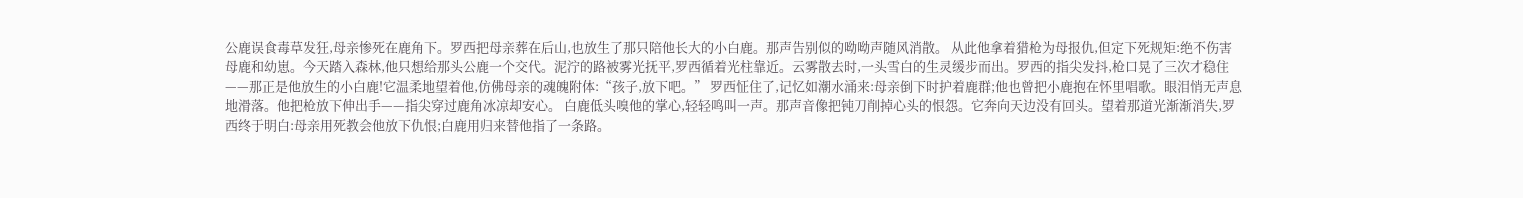公鹿误食毒草发狂,母亲惨死在鹿角下。罗西把母亲葬在后山,也放生了那只陪他长大的小白鹿。那声告别似的呦呦声随风消散。 从此他拿着猎枪为母报仇,但定下死规矩:绝不伤害母鹿和幼崽。今天踏入森林,他只想给那头公鹿一个交代。泥泞的路被雾光抚平,罗西循着光柱靠近。云雾散去时,一头雪白的生灵缓步而出。罗西的指尖发抖,枪口晃了三次才稳住——那正是他放生的小白鹿!它温柔地望着他,仿佛母亲的魂魄附体:“孩子,放下吧。” 罗西怔住了,记忆如潮水涌来:母亲倒下时护着鹿群;他也曾把小鹿抱在怀里唱歌。眼泪悄无声息地滑落。他把枪放下伸出手——指尖穿过鹿角冰凉却安心。 白鹿低头嗅他的掌心,轻轻鸣叫一声。那声音像把钝刀削掉心头的恨怨。它奔向天边没有回头。望着那道光渐渐消失,罗西终于明白:母亲用死教会他放下仇恨;白鹿用归来替他指了一条路。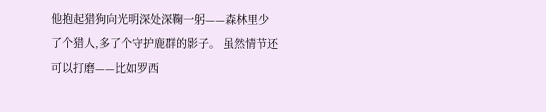他抱起猎狗向光明深处深鞠一躬——森林里少了个猎人,多了个守护鹿群的影子。 虽然情节还可以打磨——比如罗西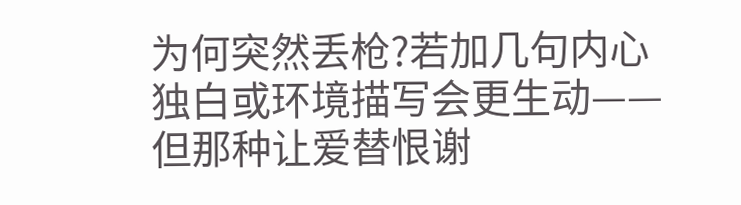为何突然丢枪?若加几句内心独白或环境描写会更生动——但那种让爱替恨谢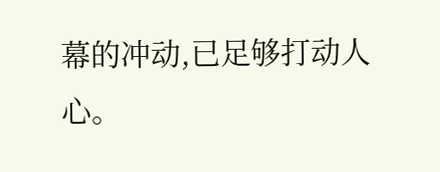幕的冲动,已足够打动人心。